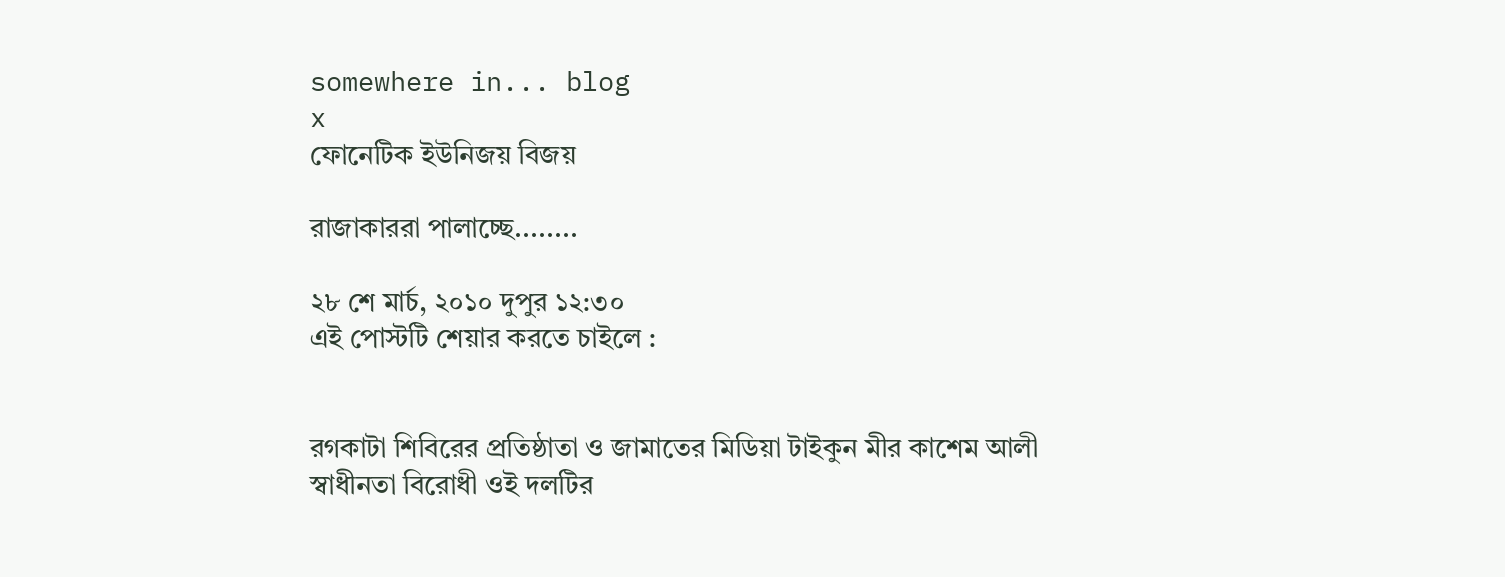somewhere in... blog
x
ফোনেটিক ইউনিজয় বিজয়

রাজাকাররা পালাচ্ছে........

২৮ শে মার্চ, ২০১০ দুপুর ১২:৩০
এই পোস্টটি শেয়ার করতে চাইলে :


রগকাটা শিবিরের প্রতিষ্ঠাতা ও জামাতের মিডিয়া টাইকুন মীর কাশেম আলী স্বাধীনতা বিরোধী ওই দলটির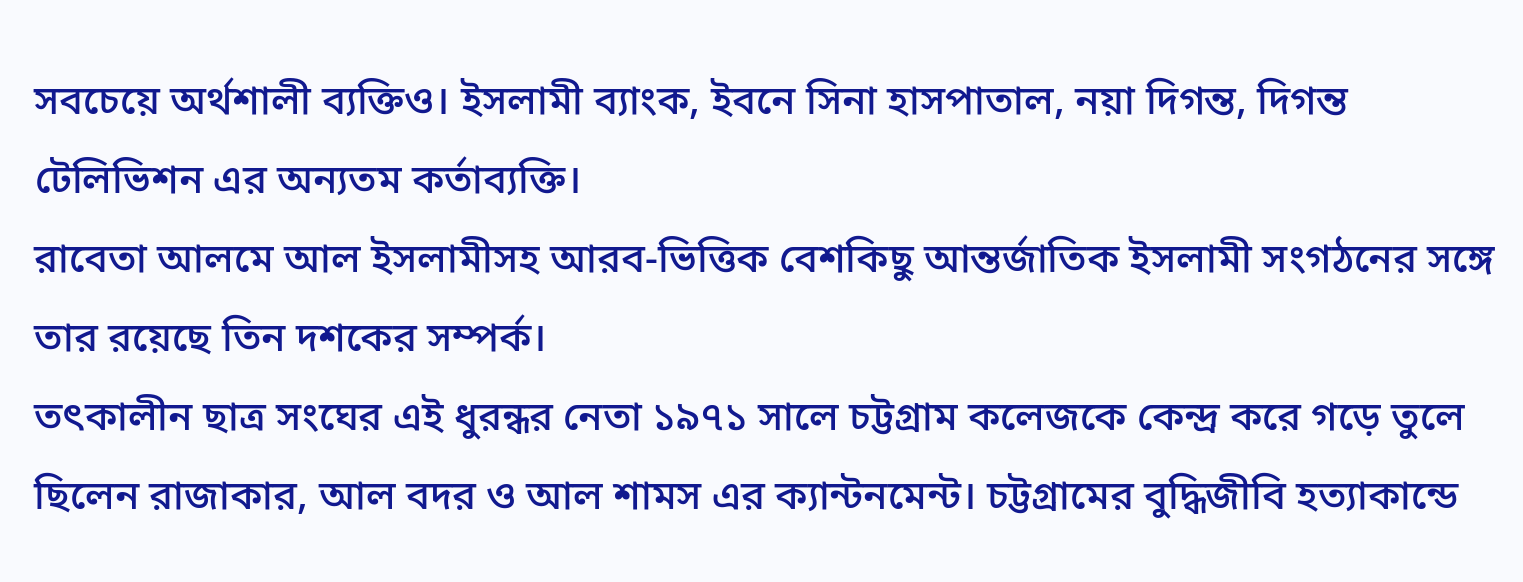সবচেয়ে অর্থশালী ব্যক্তিও। ইসলামী ব্যাংক, ইবনে সিনা হাসপাতাল, নয়া দিগন্ত, দিগন্ত টেলিভিশন এর অন্যতম কর্তাব্যক্তি।
রাবেতা আলমে আল ইসলামীসহ আরব-ভিত্তিক বেশকিছু আন্তর্জাতিক ইসলামী সংগঠনের সঙ্গে তার রয়েছে তিন দশকের সম্পর্ক।
তৎকালীন ছাত্র সংঘের এই ধুরন্ধর নেতা ১৯৭১ সালে চট্টগ্রাম কলেজকে কেন্দ্র করে গড়ে তুলে ছিলেন রাজাকার, আল বদর ও আল শামস এর ক্যান্টনমেন্ট। চট্টগ্রামের বুদ্ধিজীবি হত্যাকান্ডে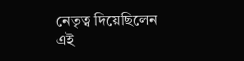নেতৃত্ব দিয়েছিলেন এই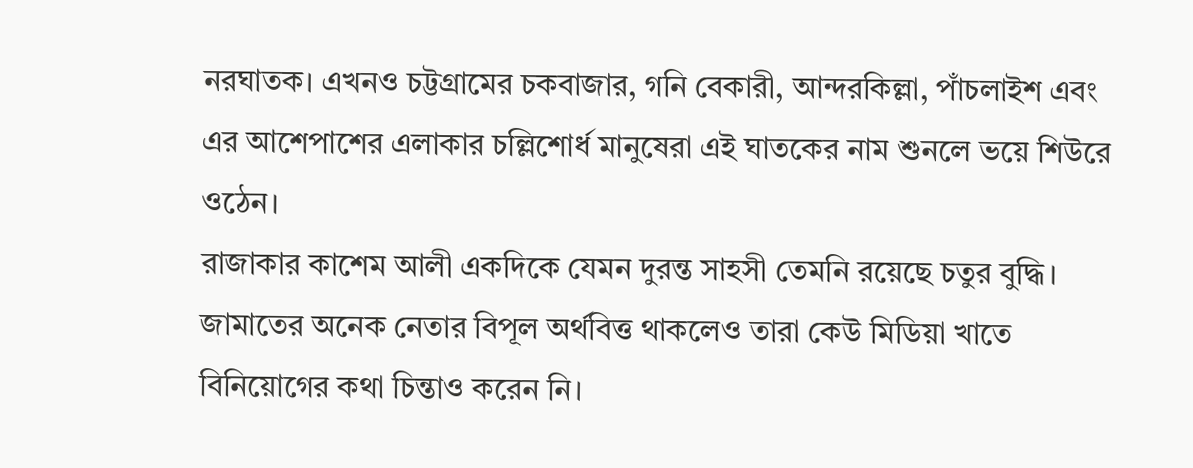নরঘাতক। এখনও চট্টগ্রামের চকবাজার, গনি বেকারী, আন্দরকিল্লা, পাঁচলাইশ এবং এর আশেপাশের এলাকার চল্লিশোর্ধ মানুষেরা এই ঘাতকের নাম শুনলে ভয়ে শিউরে ওঠেন।
রাজাকার কাশেম আলী একদিকে যেমন দুরন্ত সাহসী তেমনি রয়েছে চতুর বুদ্ধি। জামাতের অনেক নেতার বিপূল অর্থবিত্ত থাকলেও তারা কেউ মিডিয়া খাতে বিনিয়োগের কথা চিন্তাও করেন নি।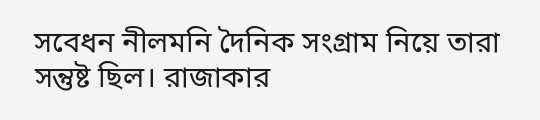সবেধন নীলমনি দৈনিক সংগ্রাম নিয়ে তারা সন্তুষ্ট ছিল। রাজাকার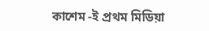কাশেম -ই প্রথম মিডিয়া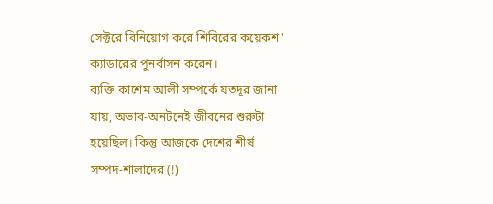সেক্টরে বিনিয়োগ করে শিবিরের কয়েকশ' ক্যাডারের পুনর্বাসন করেন।
ব্যক্তি কাশেম আলী সম্পর্কে যতদূর জানা যায়, অভাব-অনটনেই জীবনের শুরুটা হয়েছিল। কিন্তু আজকে দেশের শীর্ষ সম্পদ-শালাদের (!)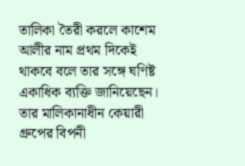তালিকা তৈরী করলে কাশেম আলীর নাম প্রথম দিকেই থাকবে বলে তার সঙ্গে ঘণিষ্ট একাধিক ব্যক্তি জানিয়েছেন।
তার মালিকানাধীন কেয়ারী গ্রুপের বিপনী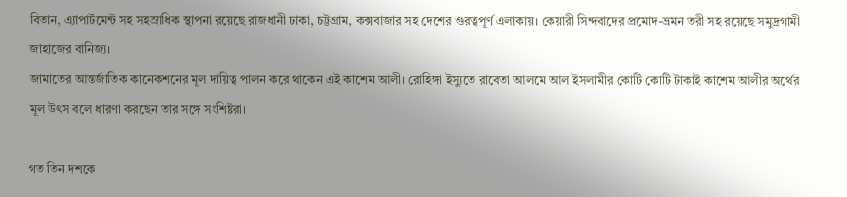বিতান, এ্যাপার্টমেন্ট সহ সহস্রাধিক স্থাপনা রয়েছে রাজধানী ঢাকা, চট্টগ্রাম, কক্সবাজার সহ দেশের গুরত্বপূর্ণ এলাকায়। কেয়ারী সিন্দবাদের প্রমোদ-ভ্রমন তরী সহ রয়েছে সমুদ্রগামী জাহাজের বানিজ্য।
জামাতের আন্তর্জাতিক কানেকশনের মূল দায়িত্ব পালন করে থাকেন এই কাশেম আলী। রোহিঙ্গা ইস্যুতে রাবেতা আলমে আল ইসলামীর কোটি কোটি টাকাই কাশেম আলীর অর্থের মূল উৎস বলে ধারণা করছেন তার সঙ্গে সংশিষ্টরা।

গত তিন দশকে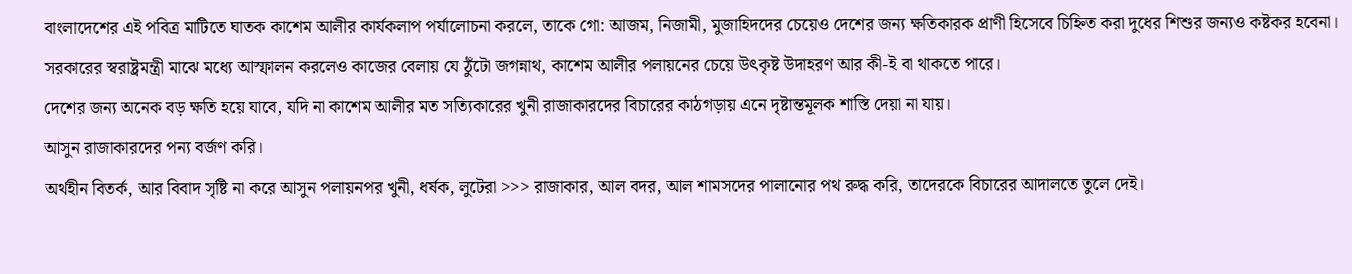বাংলাদেশের এই পবিত্র মাটিতে ঘাতক কাশেম আলীর কার্যকলাপ পর্যালোচনা করলে, তাকে গো: আজম, নিজামী, মুজাহিদদের চেয়েও দেশের জন্য ক্ষতিকারক প্রাণী হিসেবে চিহ্নিত করা দুধের শিশুর জন্যও কষ্টকর হবেনা।
সরকারের স্বরাষ্ট্রমন্ত্রী মাঝে মধ্যে আস্ফালন করলেও কাজের বেলায় যে ঠুঁটো জগন্নাথ, কাশেম আলীর পলায়নের চেয়ে উৎকৃষ্ট উদাহরণ আর কী-ই বা থাকতে পারে।
দেশের জন্য অনেক বড় ক্ষতি হয়ে যাবে, যদি না কাশেম আলীর মত সত্যিকারের খুনী রাজাকারদের বিচারের কাঠগড়ায় এনে দৃষ্টান্তমূলক শাস্তি দেয়া না যায়।
আসুন রাজাকারদের পন্য বর্জণ করি।
অর্থহীন বিতর্ক, আর বিবাদ সৃষ্টি না করে আসুন পলায়নপর খুনী, ধর্ষক, লুটেরা >>> রাজাকার, আল বদর, আল শামসদের পালানোর পথ রুদ্ধ করি, তাদেরকে বিচারের আদালতে তুলে দেই।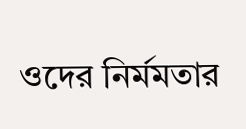ওদের নির্মমতার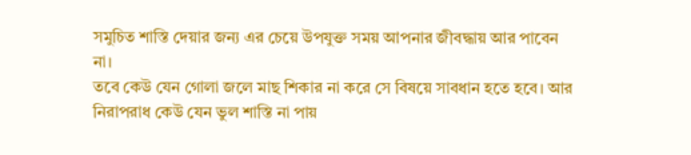সমুচিত শাস্তি দেয়ার জন্য এর চেয়ে উপযুক্ত সময় আপনার জীবদ্ধায় আর পাবেন না।
তবে কেউ যেন গোলা জলে মাছ শিকার না করে সে বিষয়ে সাবধান হতে হবে। আর নিরাপরাধ কেউ যেন ভুল শাস্তি না পায়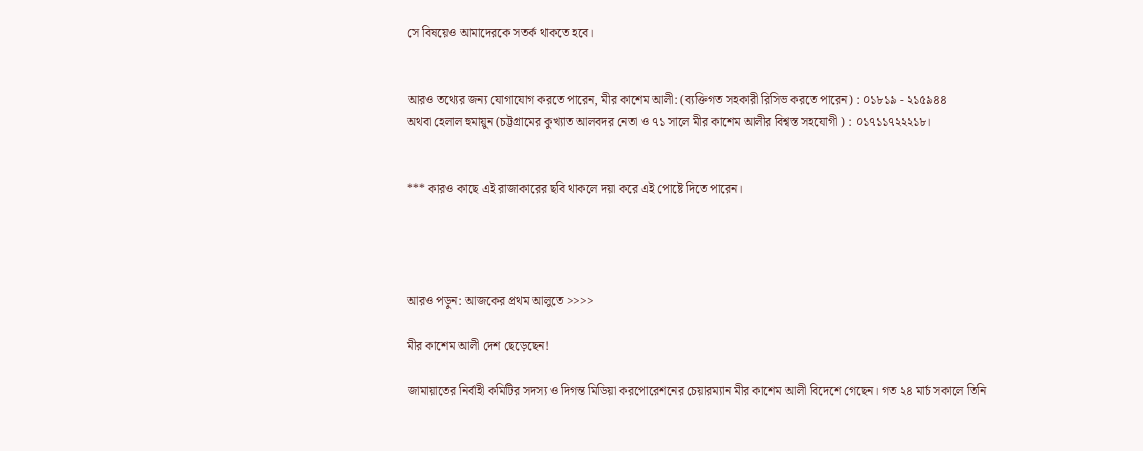সে বিষয়েও আমাদেরকে সতর্ক থাকতে হবে।


আরও তথ্যের জন্য যোগাযোগ করতে পারেন, মীর কাশেম আলী: (ব্যক্তিগত সহকারী রিসিভ করতে পারেন) : ০১৮১৯ - ২১৫৯৪৪
অথবা হেলাল হুমায়ুন (চট্টগ্রামের কুখ্যাত আলবদর নেতা ও ৭১ সালে মীর কাশেম আলীর বিশ্বস্ত সহযোগী ) : ০১৭১১৭২২২১৮।


*** কারও কাছে এই রাজাকারের ছবি থাকলে দয়া করে এই পোষ্টে দিতে পারেন।




আরও পড়ুন: আজকের প্রথম আলুতে >>>>

মীর কাশেম আলী দেশ ছেড়েছেন!

জামায়াতের নির্বাহী কমিটির সদস্য ও দিগন্ত মিডিয়া করপোরেশনের চেয়ারম্যান মীর কাশেম আলী বিদেশে গেছেন। গত ২৪ মার্চ সকালে তিনি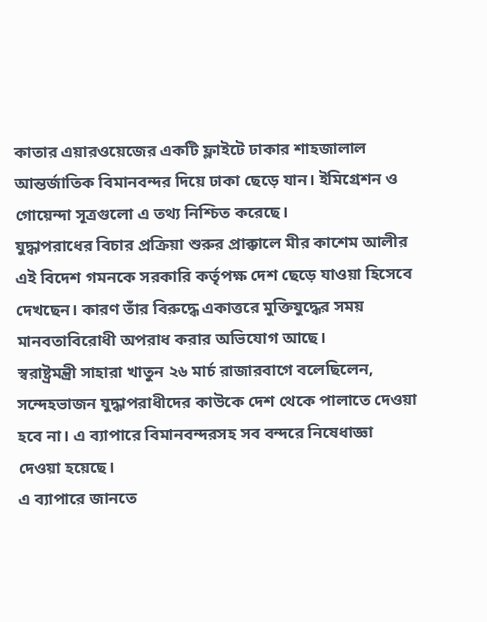কাতার এয়ারওয়েজের একটি ফ্লাইটে ঢাকার শাহজালাল আন্তর্জাতিক বিমানবন্দর দিয়ে ঢাকা ছেড়ে যান। ইমিগ্রেশন ও গোয়েন্দা সূত্রগুলো এ তথ্য নিশ্চিত করেছে।
যুদ্ধাপরাধের বিচার প্রক্রিয়া শুরুর প্রাক্কালে মীর কাশেম আলীর এই বিদেশ গমনকে সরকারি কর্তৃপক্ষ দেশ ছেড়ে যাওয়া হিসেবে দেখছেন। কারণ তাঁর বিরুদ্ধে একাত্তরে মুক্তিযুদ্ধের সময় মানবতাবিরোধী অপরাধ করার অভিযোগ আছে।
স্বরাষ্ট্রমন্ত্রী সাহারা খাতুন ২৬ মার্চ রাজারবাগে বলেছিলেন, সন্দেহভাজন যুদ্ধাপরাধীদের কাউকে দেশ থেকে পালাতে দেওয়া হবে না। এ ব্যাপারে বিমানবন্দরসহ সব বন্দরে নিষেধাজ্ঞা দেওয়া হয়েছে।
এ ব্যাপারে জানতে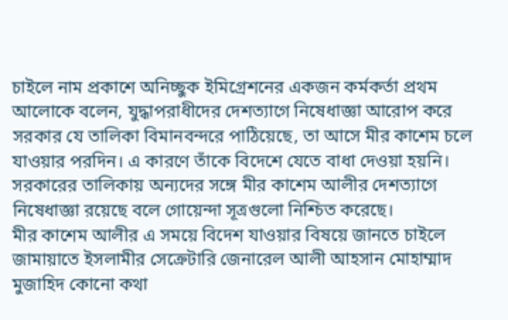চাইলে নাম প্রকাশে অনিচ্ছুক ইমিগ্রেশনের একজন কর্মকর্তা প্রথম আলোকে বলেন, যুদ্ধাপরাধীদের দেশত্যাগে নিষেধাজ্ঞা আরোপ করে সরকার যে তালিকা বিমানবন্দরে পাঠিয়েছে, তা আসে মীর কাশেম চলে যাওয়ার পরদিন। এ কারণে তাঁকে বিদেশে যেতে বাধা দেওয়া হয়নি। সরকারের তালিকায় অন্যদের সঙ্গে মীর কাশেম আলীর দেশত্যাগে নিষেধাজ্ঞা রয়েছে বলে গোয়েন্দা সূত্রগুলো নিশ্চিত করেছে।
মীর কাশেম আলীর এ সময়ে বিদেশ যাওয়ার বিষয়ে জানতে চাইলে জামায়াতে ইসলামীর সেক্রেটারি জেনারেল আলী আহসান মোহাম্মাদ মুজাহিদ কোনো কথা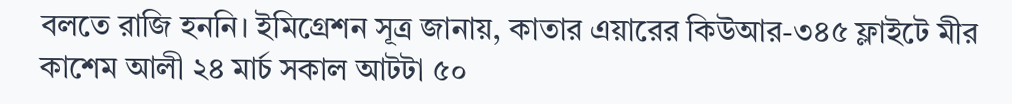বলতে রাজি হননি। ইমিগ্রেশন সূত্র জানায়, কাতার এয়ারের কিউআর-৩৪৫ ফ্লাইটে মীর কাশেম আলী ২৪ মার্চ সকাল আটটা ৫০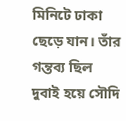মিনিটে ঢাকা ছেড়ে যান। তাঁর গন্তব্য ছিল দুবাই হয়ে সৌদি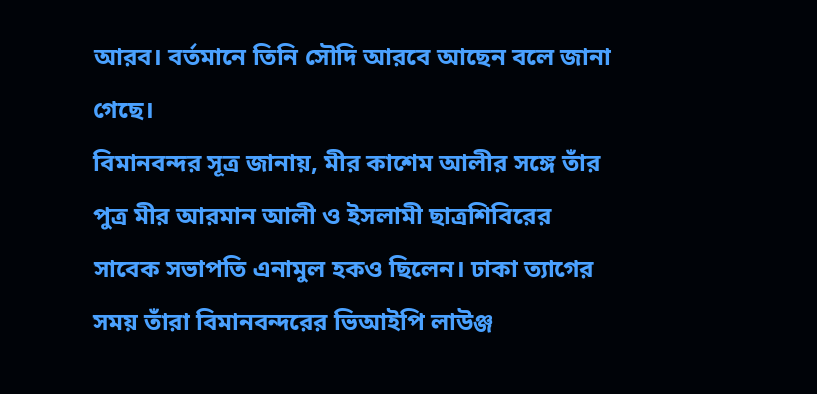আরব। বর্তমানে তিনি সৌদি আরবে আছেন বলে জানা গেছে।
বিমানবন্দর সূত্র জানায়, মীর কাশেম আলীর সঙ্গে তাঁর পুত্র মীর আরমান আলী ও ইসলামী ছাত্রশিবিরের সাবেক সভাপতি এনামুল হকও ছিলেন। ঢাকা ত্যাগের সময় তাঁরা বিমানবন্দরের ভিআইপি লাউঞ্জ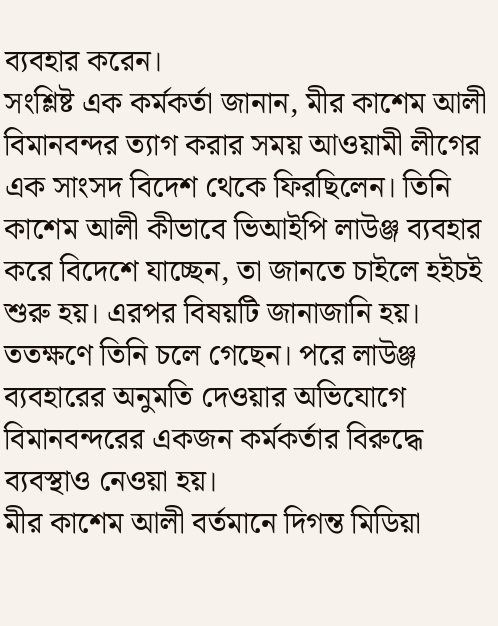ব্যবহার করেন।
সংশ্লিষ্ট এক কর্মকর্তা জানান, মীর কাশেম আলী বিমানবন্দর ত্যাগ করার সময় আওয়ামী লীগের এক সাংসদ বিদেশ থেকে ফিরছিলেন। তিনি কাশেম আলী কীভাবে ভিআইপি লাউঞ্জ ব্যবহার করে বিদেশে যাচ্ছেন, তা জানতে চাইলে হইচই শুরু হয়। এরপর বিষয়টি জানাজানি হয়। ততক্ষণে তিনি চলে গেছেন। পরে লাউঞ্জ ব্যবহারের অনুমতি দেওয়ার অভিযোগে বিমানবন্দরের একজন কর্মকর্তার বিরুদ্ধে ব্যবস্থাও নেওয়া হয়।
মীর কাশেম আলী বর্তমানে দিগন্ত মিডিয়া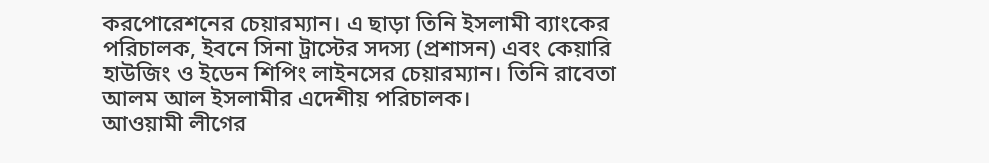করপোরেশনের চেয়ারম্যান। এ ছাড়া তিনি ইসলামী ব্যাংকের পরিচালক, ইবনে সিনা ট্রাস্টের সদস্য (প্রশাসন) এবং কেয়ারি হাউজিং ও ইডেন শিপিং লাইনসের চেয়ারম্যান। তিনি রাবেতা আলম আল ইসলামীর এদেশীয় পরিচালক।
আওয়ামী লীগের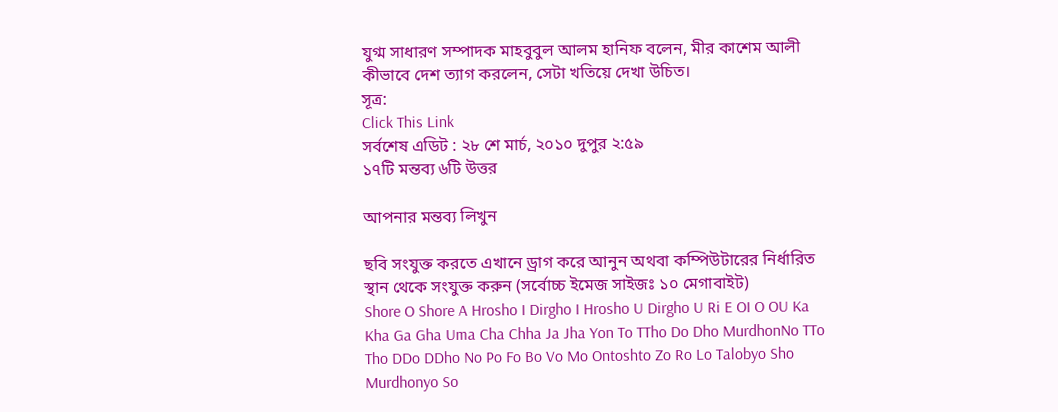যুগ্ম সাধারণ সম্পাদক মাহবুবুল আলম হানিফ বলেন, মীর কাশেম আলী কীভাবে দেশ ত্যাগ করলেন, সেটা খতিয়ে দেখা উচিত।
সূত্র:
Click This Link
সর্বশেষ এডিট : ২৮ শে মার্চ, ২০১০ দুপুর ২:৫৯
১৭টি মন্তব্য ৬টি উত্তর

আপনার মন্তব্য লিখুন

ছবি সংযুক্ত করতে এখানে ড্রাগ করে আনুন অথবা কম্পিউটারের নির্ধারিত স্থান থেকে সংযুক্ত করুন (সর্বোচ্চ ইমেজ সাইজঃ ১০ মেগাবাইট)
Shore O Shore A Hrosho I Dirgho I Hrosho U Dirgho U Ri E OI O OU Ka Kha Ga Gha Uma Cha Chha Ja Jha Yon To TTho Do Dho MurdhonNo TTo Tho DDo DDho No Po Fo Bo Vo Mo Ontoshto Zo Ro Lo Talobyo Sho Murdhonyo So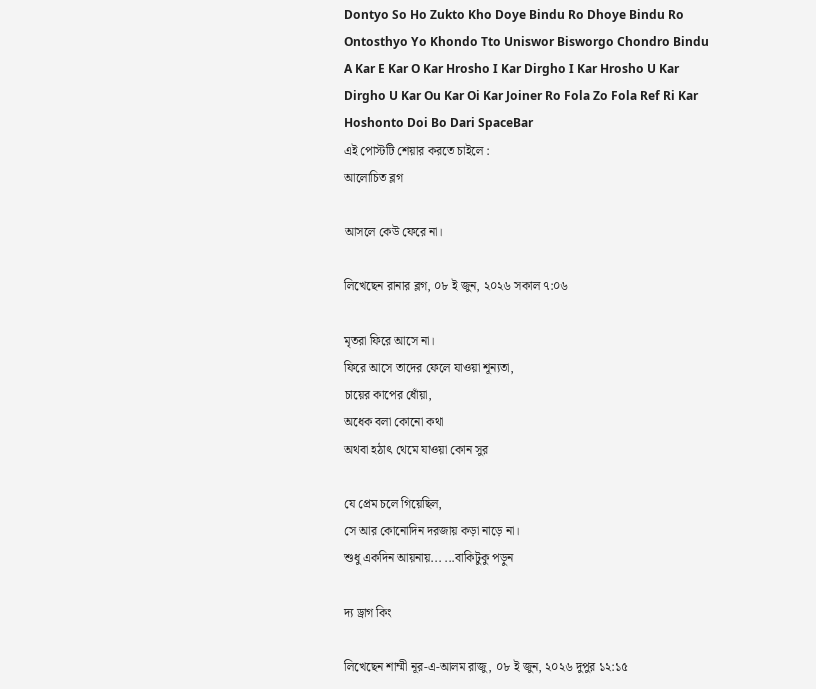Dontyo So Ho Zukto Kho Doye Bindu Ro Dhoye Bindu Ro Ontosthyo Yo Khondo Tto Uniswor Bisworgo Chondro Bindu A Kar E Kar O Kar Hrosho I Kar Dirgho I Kar Hrosho U Kar Dirgho U Kar Ou Kar Oi Kar Joiner Ro Fola Zo Fola Ref Ri Kar Hoshonto Doi Bo Dari SpaceBar
এই পোস্টটি শেয়ার করতে চাইলে :
আলোচিত ব্লগ

আসলে কেউ ফেরে না।

লিখেছেন রানার ব্লগ, ০৮ ই জুন, ২০২৬ সকাল ৭:০৬

মৃতরা ফিরে আসে না।
ফিরে আসে তাদের ফেলে যাওয়া শূন্যতা,
চায়ের কাপের ধোঁয়া,
অধেক বলা কোনো কথা
অথবা হঠাৎ থেমে যাওয়া কোন সুর

যে প্রেম চলে গিয়েছিল,
সে আর কোনোদিন দরজায় কড়া নাড়ে না।
শুধু একদিন আয়নায়... ...বাকিটুকু পড়ুন

দ্য ড্রাগ কিং

লিখেছেন শাম্মী নূর-এ-আলম রাজু, ০৮ ই জুন, ২০২৬ দুপুর ১২:১৫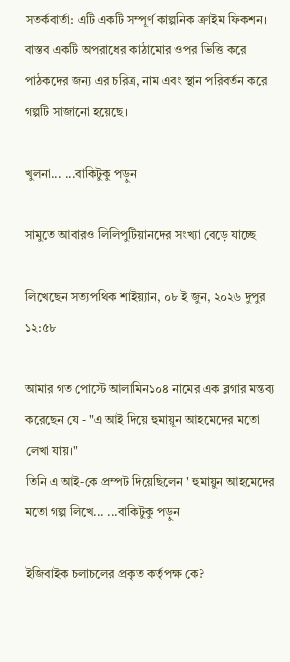সতর্কবার্তা: এটি একটি সম্পূর্ণ কাল্পনিক ক্রাইম ফিকশন। বাস্তব একটি অপরাধের কাঠামোর ওপর ভিত্তি করে পাঠকদের জন্য এর চরিত্র, নাম এবং স্থান পরিবর্তন করে গল্পটি সাজানো হয়েছে।

খুলনা... ...বাকিটুকু পড়ুন

সামুতে আবারও লিলিপুটিয়ানদের সংখ্যা বেড়ে যাচ্ছে

লিখেছেন সত্যপথিক শাইয়্যান, ০৮ ই জুন, ২০২৬ দুপুর ১২:৫৮

আমার গত পোস্টে আলামিন১০৪ নামের এক ব্লগার মন্তব্য করেছেন যে - "এ আই দিয়ে হুমায়ূন আহমেদের মতো লেখা যায়।"
তিনি এ আই-কে প্রম্পট দিয়েছিলেন ' হুমায়ুন আহমেদের মতো গল্প লিখে... ...বাকিটুকু পড়ুন

ইজিবাইক চলাচলের প্রকৃত কর্তৃপক্ষ কে?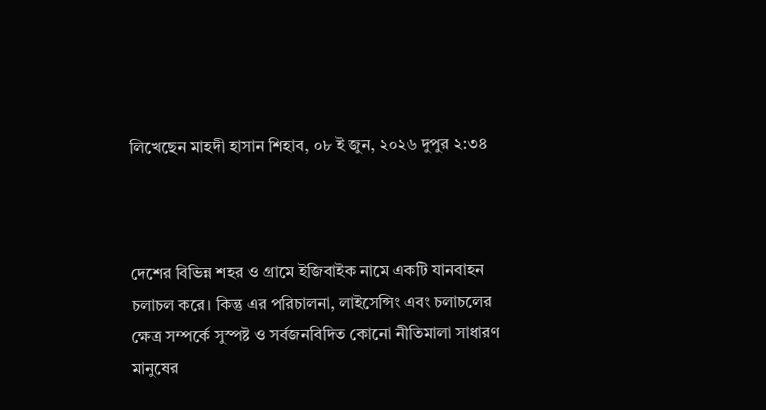লিখেছেন মাহদী হাসান শিহাব, ০৮ ই জুন, ২০২৬ দুপুর ২:৩৪



দেশের বিভিন্ন শহর ও গ্রামে ইজিবাইক নামে একটি যানবাহন চলাচল করে। কিন্তু এর পরিচালনা, লাইসেন্সিং এবং চলাচলের ক্ষেত্র সম্পর্কে সুস্পষ্ট ও সর্বজনবিদিত কোনো নীতিমালা সাধারণ মানুষের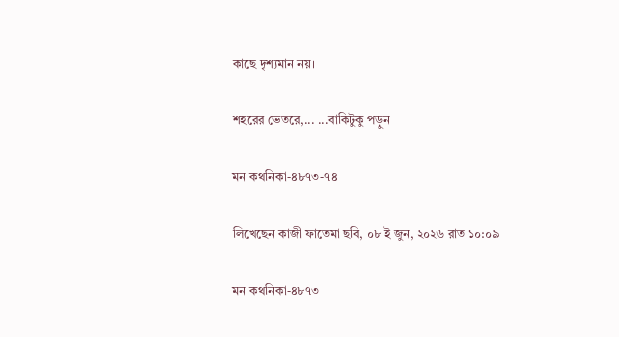কাছে দৃশ্যমান নয়।

শহরের ভেতরে,... ...বাকিটুকু পড়ুন

মন কথনিকা-৪৮৭৩-৭৪

লিখেছেন কাজী ফাতেমা ছবি, ০৮ ই জুন, ২০২৬ রাত ১০:০৯

মন কথনিকা-৪৮৭৩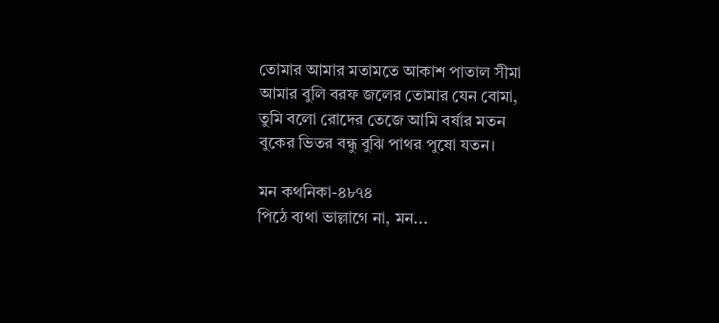তোমার আমার মতামতে আকাশ পাতাল সীমা
আমার বুলি বরফ জলের তোমার যেন বোমা,
তুমি বলো রোদের তেজে আমি বর্ষার মতন
বুকের ভিতর বন্ধু বুঝি পাথর পুষো যতন।

মন কথনিকা-৪৮৭৪
পিঠে ব্যথা ভাল্লাগে না, মন...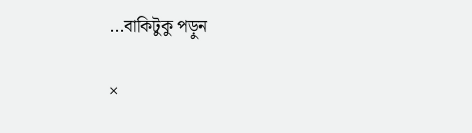...বাকিটুকু পড়ুন

×